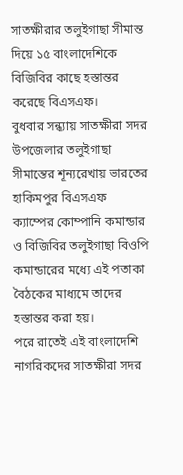সাতক্ষীরার তলুইগাছা সীমান্ত দিয়ে ১৫ বাংলাদেশিকে বিজিবির কাছে হস্তান্তর করেছে বিএসএফ।
বুধবার সন্ধ্যায় সাতক্ষীরা সদর উপজেলার তলুইগাছা সীমান্তের শূন্যরেখায় ভারতের হাকিমপুর বিএসএফ ক্যাম্পের কোম্পানি কমান্ডার ও বিজিবির তলুইগাছা বিওপি কমান্ডারের মধ্যে এই পতাকা বৈঠকের মাধ্যমে তাদের হস্তান্তর করা হয়।
পরে রাতেই এই বাংলাদেশি নাগরিকদের সাতক্ষীরা সদর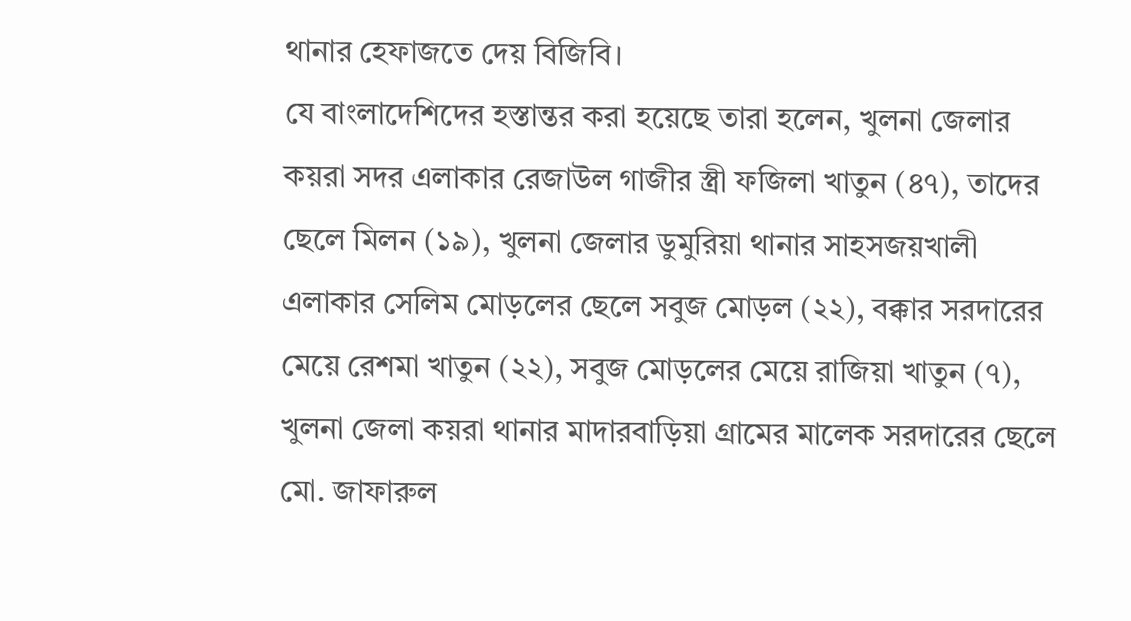থানার হেফাজতে দেয় বিজিবি।
যে বাংলাদেশিদের হস্তান্তর করা হয়েছে তারা হলেন, খুলনা জেলার কয়রা সদর এলাকার রেজাউল গাজীর স্ত্রী ফজিলা খাতুন (৪৭), তাদের ছেলে মিলন (১৯), খুলনা জেলার ডুমুরিয়া থানার সাহসজয়খালী এলাকার সেলিম মোড়লের ছেলে সবুজ মোড়ল (২২), বক্কার সরদারের মেয়ে রেশমা খাতুন (২২), সবুজ মোড়লের মেয়ে রাজিয়া খাতুন (৭), খুলনা জেলা কয়রা থানার মাদারবাড়িয়া গ্রামের মালেক সরদারের ছেলে মো. জাফারুল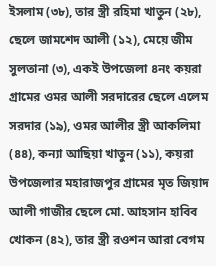ইসলাম (৩৮), তার স্ত্রী রহিমা খাতুন (২৮), ছেলে জামশেদ আলী (১২), মেয়ে জীম সুলতানা (৩), একই উপজেলা ৪নং কয়রা গ্রামের ওমর আলী সরদারের ছেলে এলেম সরদার (১৯), ওমর আলীর স্ত্রী আকলিমা (৪৪), কন্যা আছিয়া খাতুন (১১), কয়রা উপজেলার মহারাজপুর গ্রামের মৃত জিয়াদ আলী গাজীর ছেলে মো. আহসান হাবিব খোকন (৪২), তার স্ত্রী রওশন আরা বেগম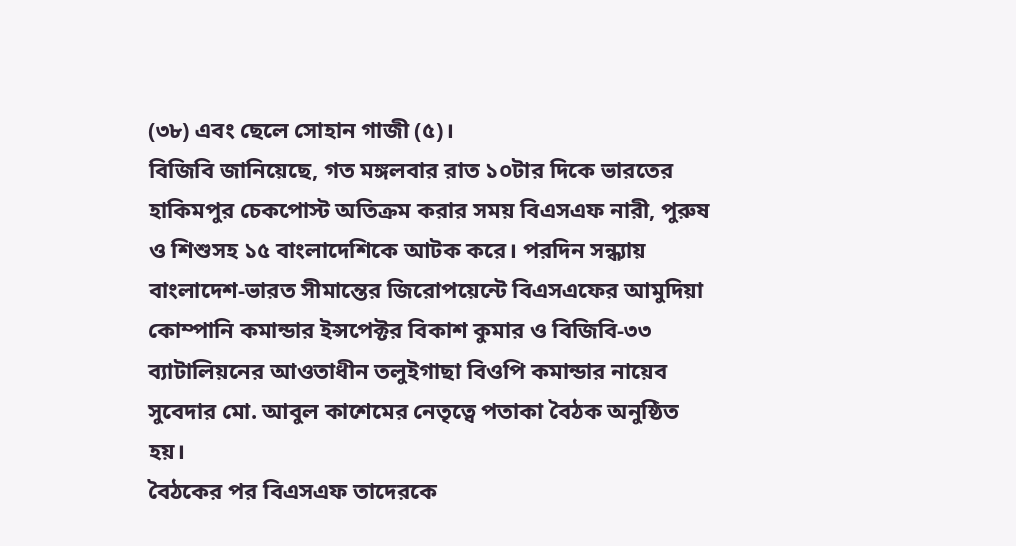(৩৮) এবং ছেলে সোহান গাজী (৫)।
বিজিবি জানিয়েছে, গত মঙ্গলবার রাত ১০টার দিকে ভারতের হাকিমপুর চেকপোস্ট অতিক্রম করার সময় বিএসএফ নারী, পুরুষ ও শিশুসহ ১৫ বাংলাদেশিকে আটক করে। পরদিন সন্ধ্যায় বাংলাদেশ-ভারত সীমান্তের জিরোপয়েন্টে বিএসএফের আমুদিয়া কোম্পানি কমান্ডার ইন্সপেক্টর বিকাশ কুমার ও বিজিবি-৩৩ ব্যাটালিয়নের আওতাধীন তলুইগাছা বিওপি কমান্ডার নায়েব সুবেদার মো. আবুল কাশেমের নেতৃত্বে পতাকা বৈঠক অনুষ্ঠিত হয়।
বৈঠকের পর বিএসএফ তাদেরকে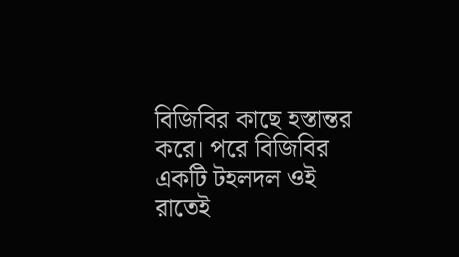বিজিবির কাছে হস্তান্তর করে। পরে বিজিবির একটি টহলদল ওই রাতেই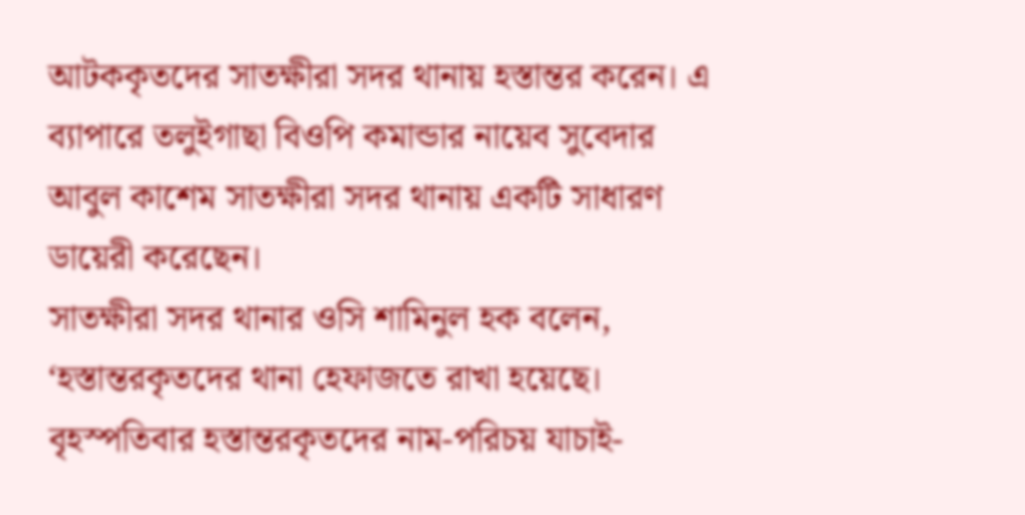আটককৃতদের সাতক্ষীরা সদর থানায় হস্তান্তর করেন। এ ব্যাপারে তলুইগাছা বিওপি কমান্ডার নায়েব সুবেদার আবুল কাশেম সাতক্ষীরা সদর থানায় একটি সাধারণ ডায়েরী করেছেন।
সাতক্ষীরা সদর থানার ওসি শামিনুল হক বলেন, ‘হস্তান্তরকৃতদের থানা হেফাজতে রাখা হয়েছে। বৃহস্পতিবার হস্তান্তরকৃতদের নাম-পরিচয় যাচাই-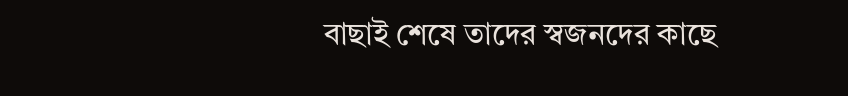বাছাই শেষে তাদের স্বজনদের কাছে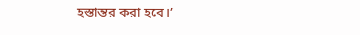হস্তান্তর করা হবে।’